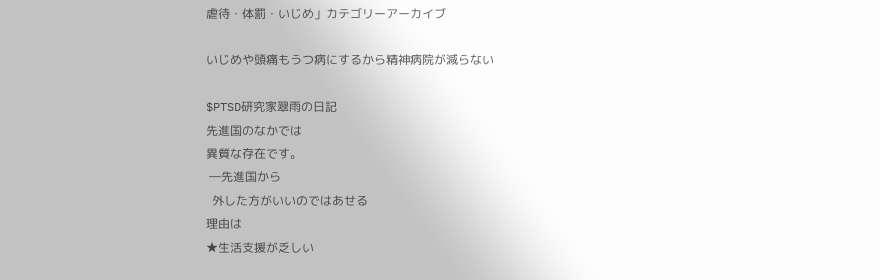虐待・体罰・いじめ」カテゴリーアーカイブ

いじめや頭痛もうつ病にするから精神病院が減らない

$PTSD研究家翠雨の日記
先進国のなかでは
異質な存在です。
 ―先進国から
  外した方がいいのではあせる
理由は
★生活支援が乏しい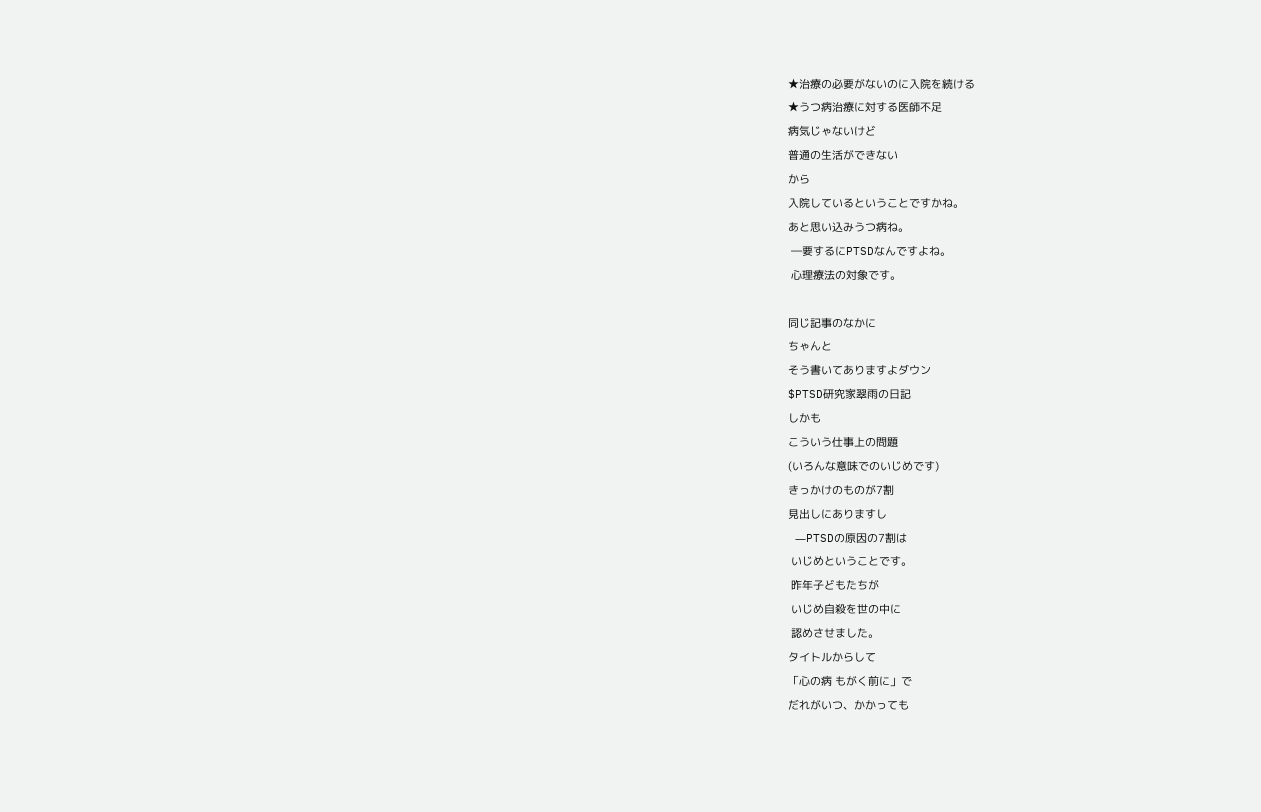★治療の必要がないのに入院を続ける
★うつ病治療に対する医師不足
病気じゃないけど
普通の生活ができない
から
入院しているということですかね。
あと思い込みうつ病ね。
 ―要するにPTSDなんですよね。
 心理療法の対象です。

同じ記事のなかに
ちゃんと
そう書いてありますよダウン
$PTSD研究家翠雨の日記
しかも
こういう仕事上の問題
(いろんな意味でのいじめです)
きっかけのものが7割
見出しにありますし
 ―PTSDの原因の7割は
 いじめということです。
 昨年子どもたちが
 いじめ自殺を世の中に
 認めさせました。
タイトルからして
「心の病 もがく前に」で
だれがいつ、かかっても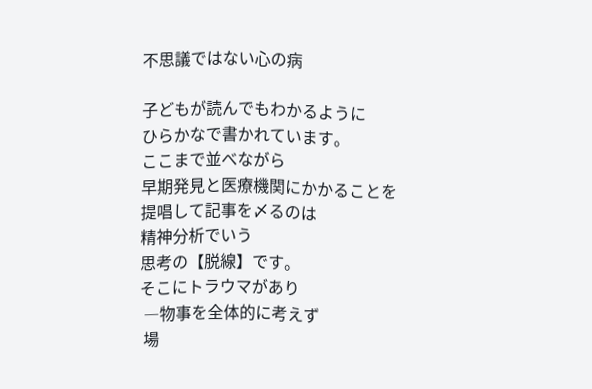不思議ではない心の病

子どもが読んでもわかるように
ひらかなで書かれています。
ここまで並べながら
早期発見と医療機関にかかることを
提唱して記事を〆るのは
精神分析でいう
思考の【脱線】です。
そこにトラウマがあり
 ―物事を全体的に考えず
 場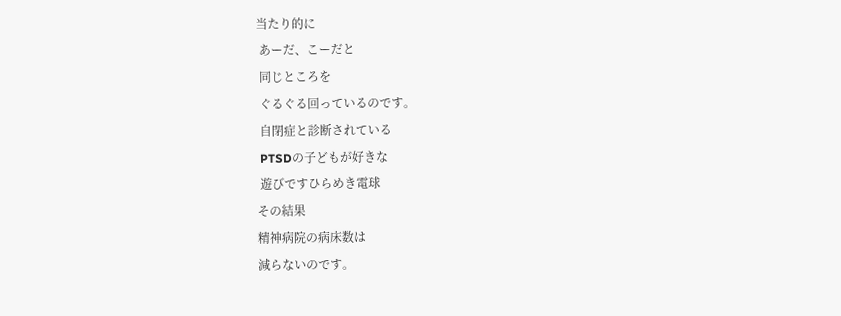当たり的に
 あーだ、こーだと
 同じところを
 ぐるぐる回っているのです。
 自閉症と診断されている
 PTSDの子どもが好きな
 遊びですひらめき電球
その結果
精神病院の病床数は
減らないのです。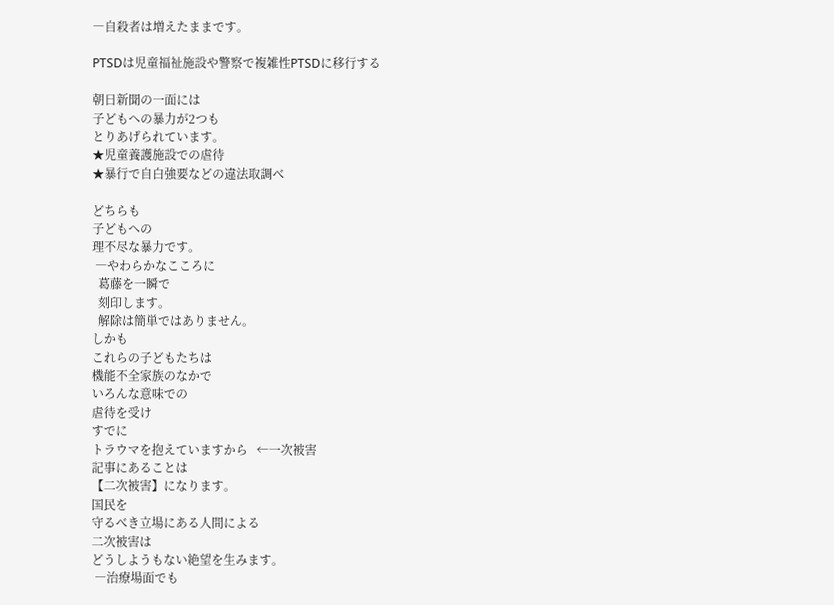―自殺者は増えたままです。

PTSDは児童福祉施設や警察で複雑性PTSDに移行する

朝日新聞の一面には
子どもへの暴力が2つも
とりあげられています。
★児童養護施設での虐待
★暴行で自白強要などの違法取調べ

どちらも
子どもへの
理不尽な暴力です。
 ―やわらかなこころに
  葛藤を一瞬で
  刻印します。
  解除は簡単ではありません。
しかも
これらの子どもたちは
機能不全家族のなかで
いろんな意味での
虐待を受け
すでに
トラウマを抱えていますから   ←一次被害
記事にあることは
【二次被害】になります。
国民を
守るべき立場にある人間による
二次被害は
どうしようもない絶望を生みます。
 ―治療場面でも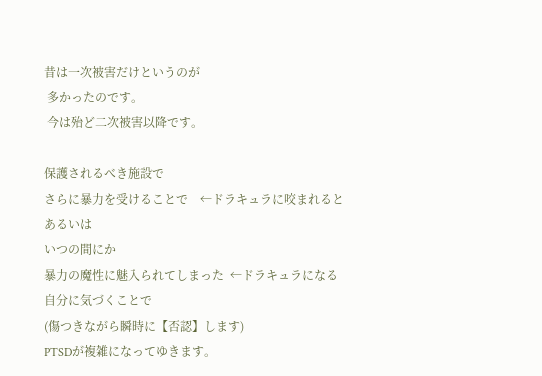昔は一次被害だけというのが
 多かったのです。
 今は殆ど二次被害以降です。

保護されるべき施設で
さらに暴力を受けることで    ←ドラキュラに咬まれると
あるいは
いつの間にか
暴力の魔性に魅入られてしまった  ←ドラキュラになる
自分に気づくことで
(傷つきながら瞬時に【否認】します)
PTSDが複雑になってゆきます。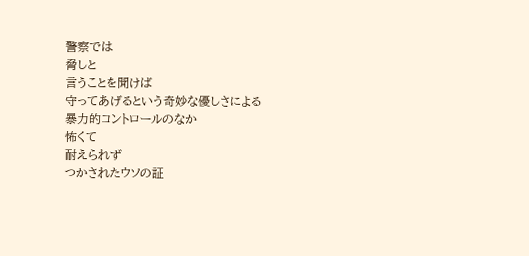警察では
脅しと
言うことを聞けば
守ってあげるという奇妙な優しさによる
暴力的コントロールのなか
怖くて
耐えられず
つかされたウソの証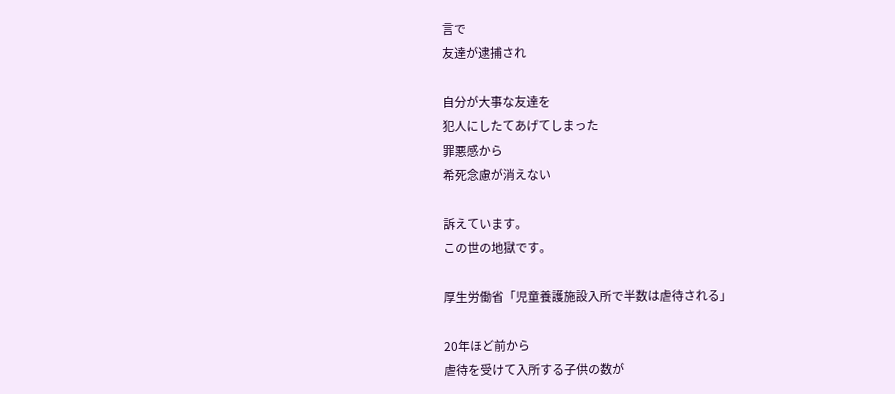言で
友達が逮捕され

自分が大事な友達を
犯人にしたてあげてしまった
罪悪感から
希死念慮が消えない

訴えています。
この世の地獄です。

厚生労働省「児童養護施設入所で半数は虐待される」

20年ほど前から
虐待を受けて入所する子供の数が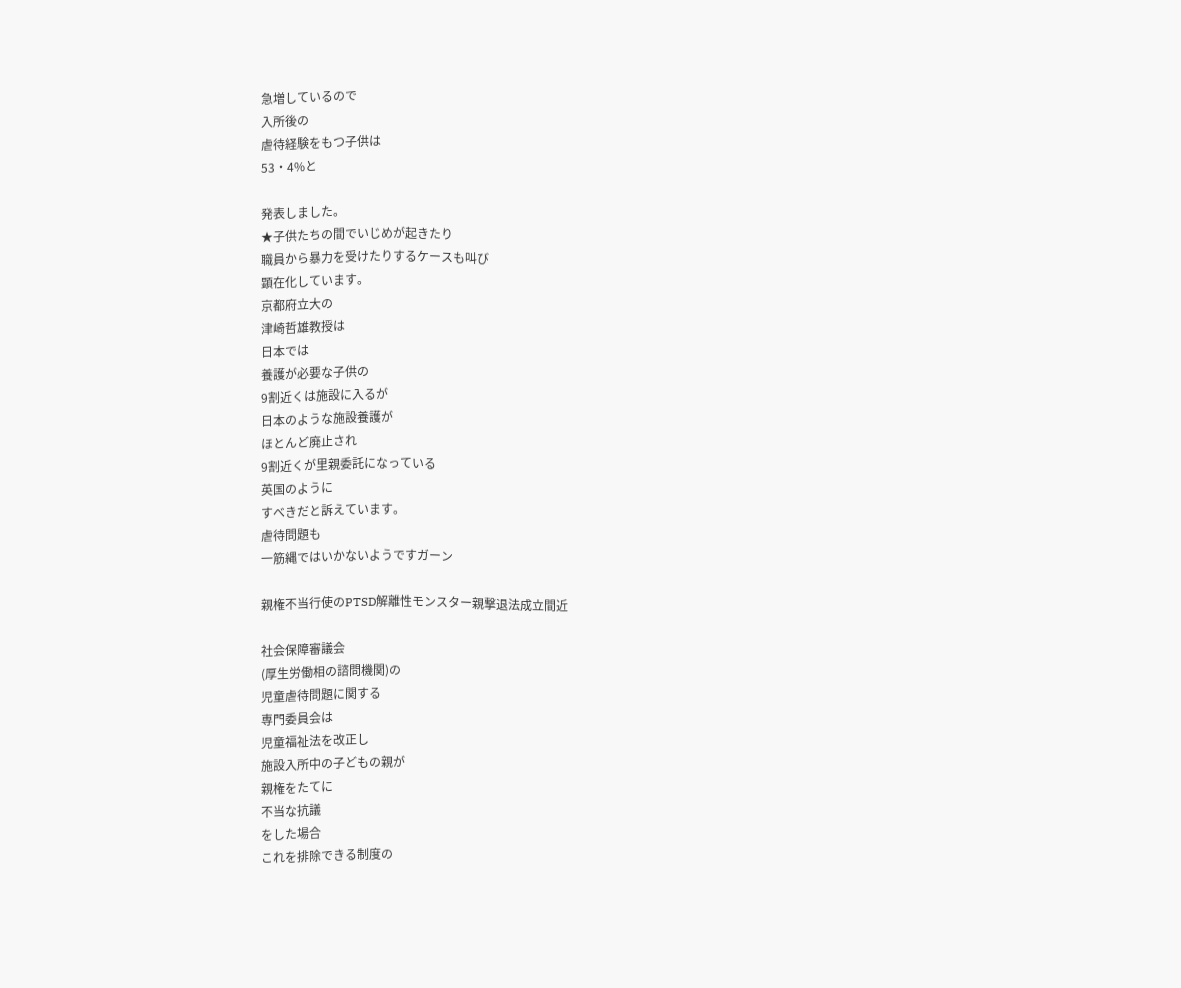急増しているので
入所後の
虐待経験をもつ子供は
53・4%と

発表しました。
★子供たちの間でいじめが起きたり
職員から暴力を受けたりするケースも叫び
顕在化しています。
京都府立大の
津崎哲雄教授は
日本では
養護が必要な子供の
9割近くは施設に入るが
日本のような施設養護が
ほとんど廃止され
9割近くが里親委託になっている
英国のように
すべきだと訴えています。
虐待問題も
一筋縄ではいかないようですガーン

親権不当行使のPTSD解離性モンスター親撃退法成立間近

社会保障審議会
(厚生労働相の諮問機関)の
児童虐待問題に関する
専門委員会は
児童福祉法を改正し
施設入所中の子どもの親が
親権をたてに
不当な抗議
をした場合
これを排除できる制度の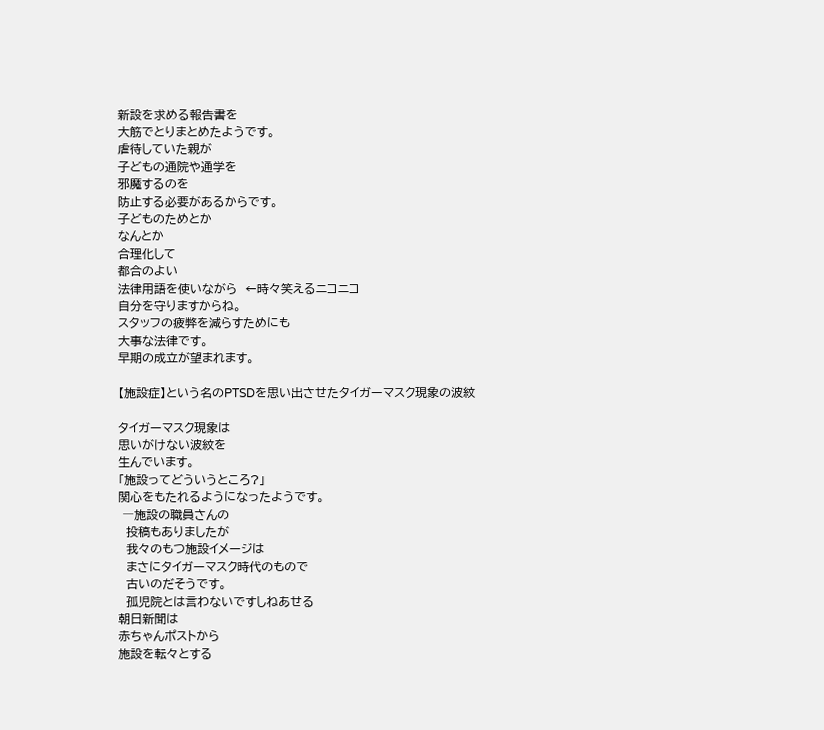新設を求める報告書を
大筋でとりまとめたようです。
虐待していた親が
子どもの通院や通学を
邪魔するのを
防止する必要があるからです。
子どものためとか
なんとか
合理化して
都合のよい
法律用語を使いながら  ←時々笑えるニコニコ
自分を守りますからね。
スタッフの疲弊を減らすためにも
大事な法律です。
早期の成立が望まれます。

【施設症】という名のPTSDを思い出させたタイガーマスク現象の波紋

タイガーマスク現象は
思いがけない波紋を
生んでいます。
「施設ってどういうところ?」
関心をもたれるようになったようです。
 ―施設の職員さんの
  投稿もありましたが
  我々のもつ施設イメージは
  まさにタイガーマスク時代のもので
  古いのだそうです。
  孤児院とは言わないですしねあせる
朝日新聞は
赤ちゃんポストから
施設を転々とする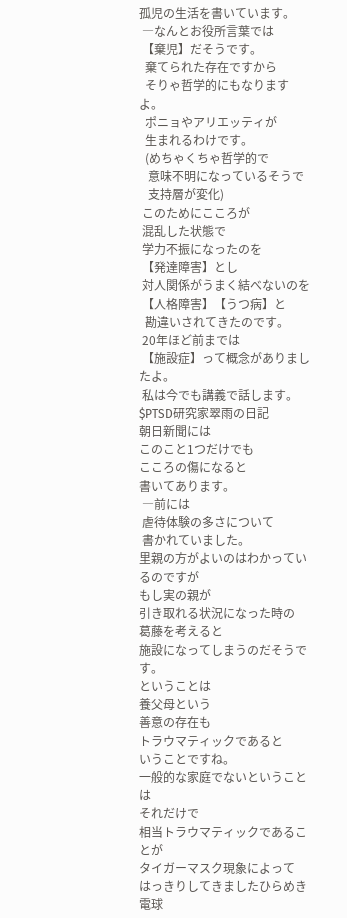孤児の生活を書いています。
 ―なんとお役所言葉では
 【棄児】だそうです。
  棄てられた存在ですから
  そりゃ哲学的にもなりますよ。
  ポニョやアリエッティが
  生まれるわけです。
  (めちゃくちゃ哲学的で
   意味不明になっているそうで
   支持層が変化)
 このためにこころが
 混乱した状態で
 学力不振になったのを
 【発達障害】とし
 対人関係がうまく結べないのを
 【人格障害】【うつ病】と
  勘違いされてきたのです。
 20年ほど前までは
 【施設症】って概念がありましたよ。
 私は今でも講義で話します。
$PTSD研究家翠雨の日記
朝日新聞には
このこと1つだけでも
こころの傷になると
書いてあります。
 ―前には
 虐待体験の多さについて
 書かれていました。
里親の方がよいのはわかっているのですが
もし実の親が
引き取れる状況になった時の
葛藤を考えると
施設になってしまうのだそうです。
ということは
養父母という
善意の存在も
トラウマティックであると
いうことですね。
一般的な家庭でないということは
それだけで
相当トラウマティックであることが
タイガーマスク現象によって
はっきりしてきましたひらめき電球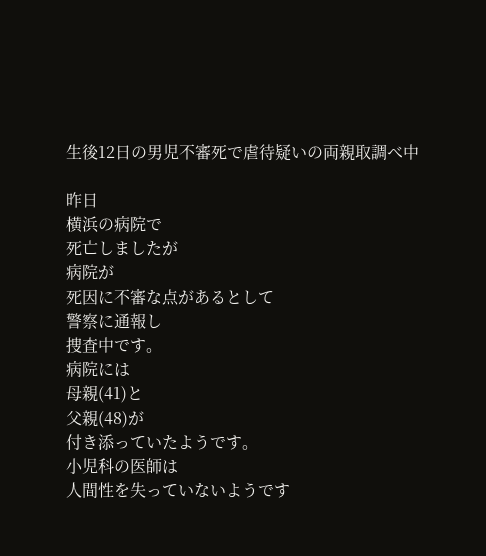生後12日の男児不審死で虐待疑いの両親取調べ中

昨日
横浜の病院で
死亡しましたが
病院が
死因に不審な点があるとして
警察に通報し
捜査中です。
病院には
母親(41)と
父親(48)が
付き添っていたようです。
小児科の医師は
人間性を失っていないようです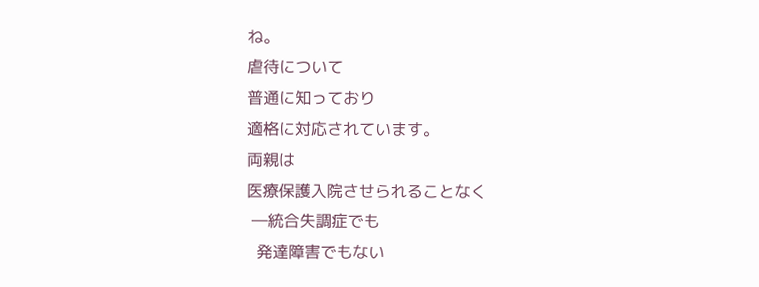ね。
虐待について
普通に知っており
適格に対応されています。
両親は
医療保護入院させられることなく
 ―統合失調症でも
  発達障害でもない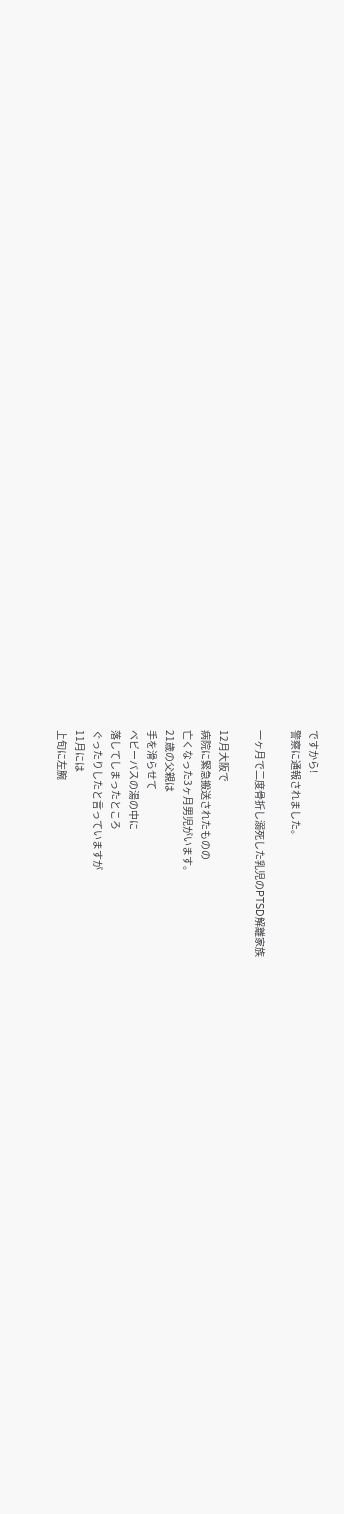ですから!
警察に通報されました。

一ヶ月で二度骨折し溺死した乳児のPTSD解離家族

12月大阪で
病院に緊急搬送されたものの
亡くなった3ヶ月男児がいます。
21歳の父親は
手を滑らせて
ベビーバスの湯の中に
落してしまったところ
ぐったりしたと言っていますが
11月には
上旬に左腕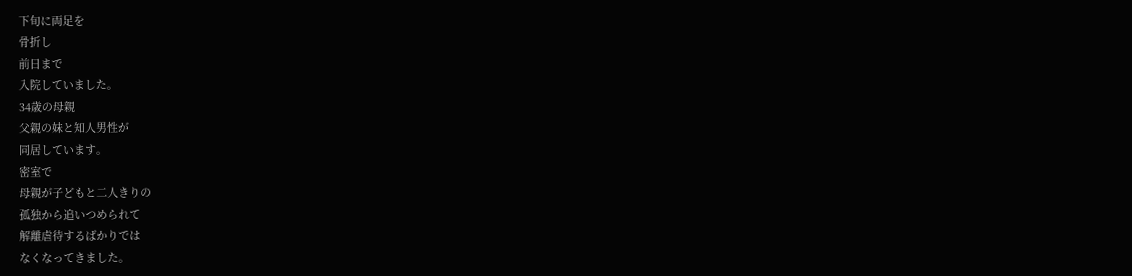下旬に両足を
骨折し
前日まで
入院していました。
34歳の母親
父親の妹と知人男性が
同居しています。
密室で
母親が子どもと二人きりの
孤独から追いつめられて
解離虐待するばかりでは
なくなってきました。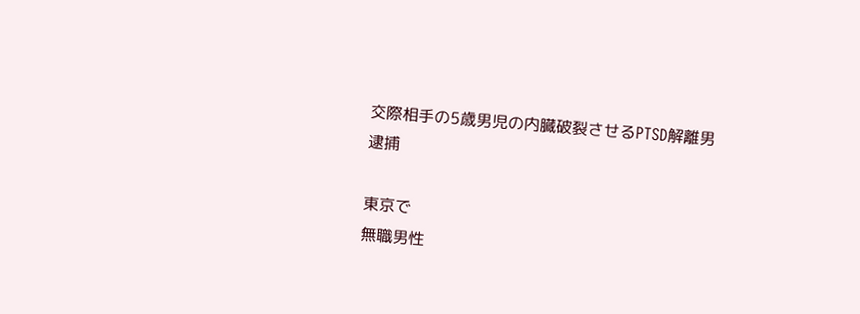交際相手の5歳男児の内臓破裂させるPTSD解離男逮捕

東京で
無職男性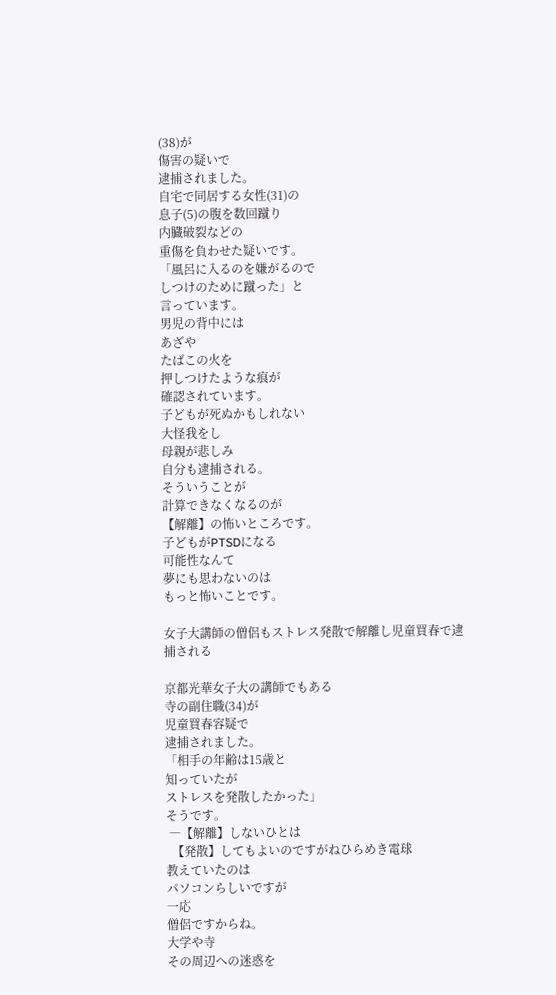(38)が
傷害の疑いで
逮捕されました。
自宅で同居する女性(31)の
息子(5)の腹を数回蹴り
内臓破裂などの
重傷を負わせた疑いです。
「風呂に入るのを嫌がるので
しつけのために蹴った」と
言っています。
男児の背中には
あざや
たばこの火を
押しつけたような痕が
確認されています。
子どもが死ぬかもしれない
大怪我をし
母親が悲しみ
自分も逮捕される。
そういうことが
計算できなくなるのが
【解離】の怖いところです。
子どもがPTSDになる
可能性なんて
夢にも思わないのは
もっと怖いことです。

女子大講師の僧侶もストレス発散で解離し児童買春で逮捕される

京都光華女子大の講師でもある
寺の副住職(34)が
児童買春容疑で
逮捕されました。
「相手の年齢は15歳と
知っていたが
ストレスを発散したかった」
そうです。
 ―【解離】しないひとは
  【発散】してもよいのですがねひらめき電球
教えていたのは
パソコンらしいですが
一応
僧侶ですからね。
大学や寺
その周辺への迷惑を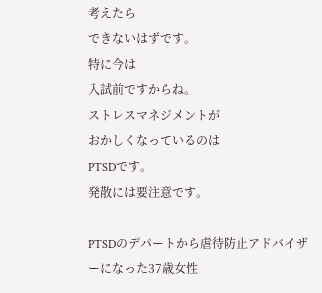考えたら
できないはずです。
特に今は
入試前ですからね。
ストレスマネジメントが
おかしくなっているのは
PTSDです。
発散には要注意です。

PTSDのデパートから虐待防止アドバイザーになった37歳女性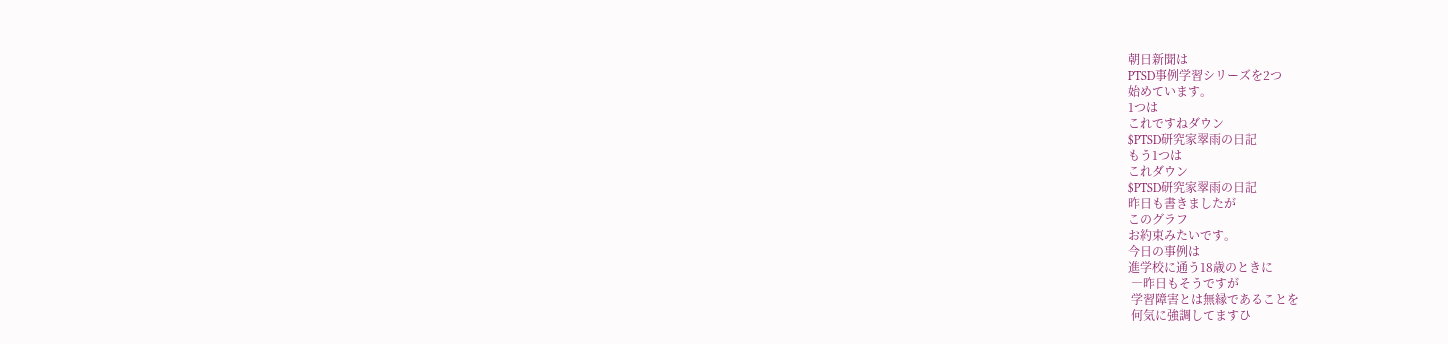朝日新聞は
PTSD事例学習シリーズを2つ
始めています。
1つは
これですねダウン
$PTSD研究家翠雨の日記
もう1つは
これダウン
$PTSD研究家翠雨の日記
昨日も書きましたが
このグラフ
お約束みたいです。
今日の事例は
進学校に通う18歳のときに
 ―昨日もそうですが
 学習障害とは無縁であることを
 何気に強調してますひ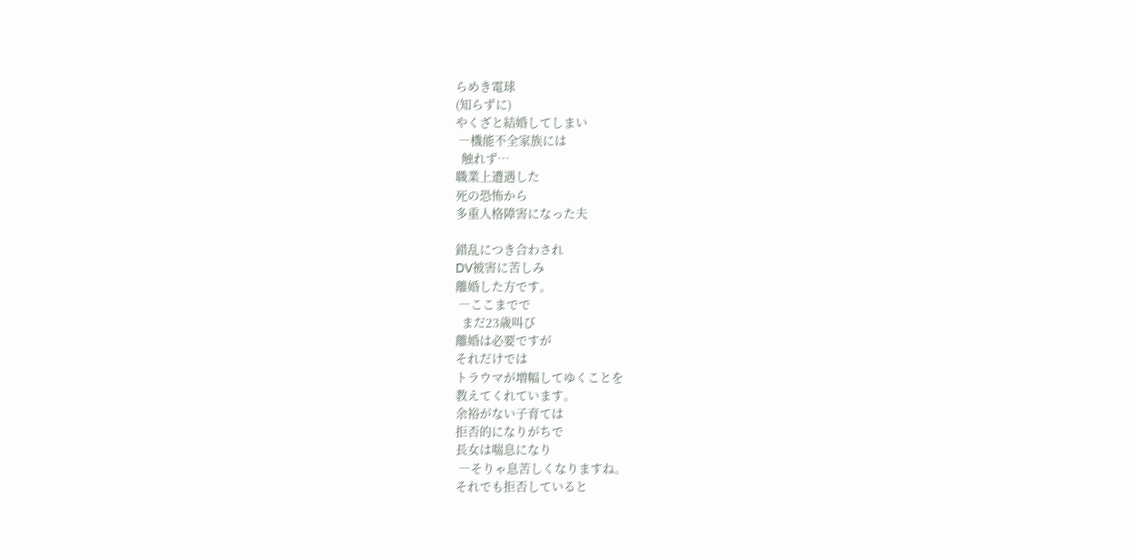らめき電球
(知らずに)
やくざと結婚してしまい
 ―機能不全家族には
  触れず…
職業上遭遇した
死の恐怖から
多重人格障害になった夫

錯乱につき合わされ
DV被害に苦しみ
離婚した方です。
 ―ここまでで
  まだ23歳叫び
離婚は必要ですが
それだけでは
トラウマが増幅してゆくことを
教えてくれています。
余裕がない子育ては
拒否的になりがちで
長女は喘息になり
 ―そりゃ息苦しくなりますね。
それでも拒否していると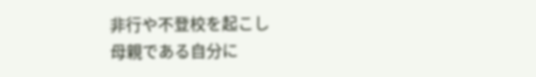非行や不登校を起こし
母親である自分に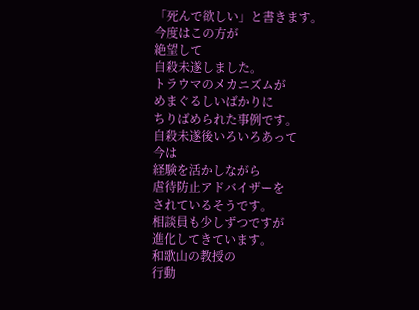「死んで欲しい」と書きます。
今度はこの方が
絶望して
自殺未遂しました。
トラウマのメカニズムが
めまぐるしいばかりに
ちりばめられた事例です。
自殺未遂後いろいろあって
今は
経験を活かしながら
虐待防止アドバイザーを
されているそうです。
相談員も少しずつですが
進化してきています。
和歌山の教授の
行動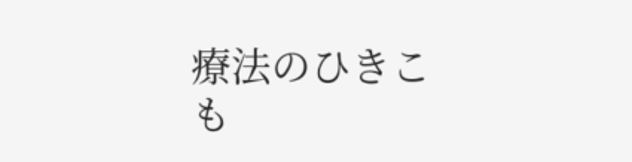療法のひきこも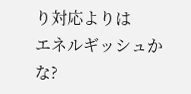り対応よりは
エネルギッシュかな?